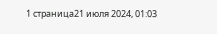1 страница21 июля 2024, 01:03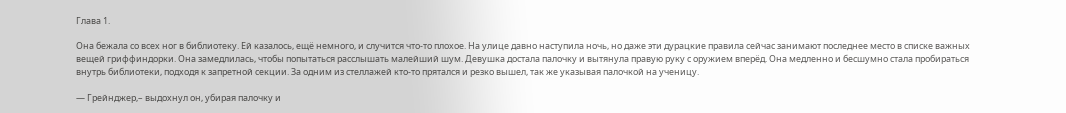Глава 1.

Она бежала со всех ног в библиотеку. Ей казалось, ещё немного, и случится что-то плохое. На улице давно наступила ночь, но даже эти дурацкие правила сейчас занимают последнее место в списке важных вещей гриффиндорки. Она замедлилась, чтобы попытаться расслышать малейший шум. Девушка достала палочку и вытянула правую руку с оружием вперёд. Она медленно и бесшумно стала пробираться внутрь библиотеки, подходя к запретной секции. За одним из стеллажей кто-то прятался и резко вышел, так же указывая палочкой на ученицу.

— Грейнджер,– выдохнул он, убирая палочку и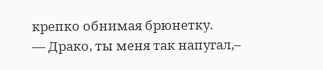крепко обнимая брюнетку.
— Драко, ты меня так напугал,–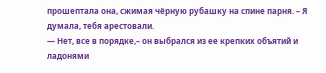прошептала она, сжимая чёрную рубашку на спине парня. – Я думала, тебя арестовали.
— Нет, все в порядке,– он выбрался из ее крепких объятий и ладонями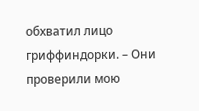обхватил лицо гриффиндорки. – Они проверили мою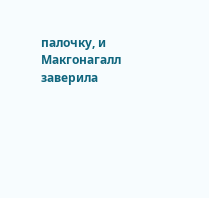палочку, и Макгонагалл заверила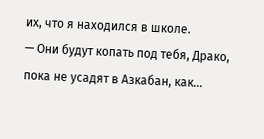их, что я находился в школе.
— Они будут копать под тебя, Драко, пока не усадят в Азкабан, как...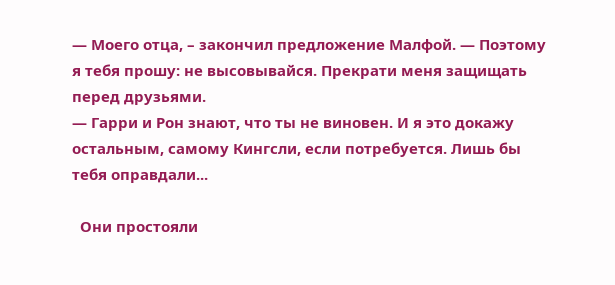— Моего отца, – закончил предложение Малфой. — Поэтому я тебя прошу: не высовывайся. Прекрати меня защищать перед друзьями.
— Гарри и Рон знают, что ты не виновен. И я это докажу остальным, самому Кингсли, если потребуется. Лишь бы тебя оправдали...

  Они простояли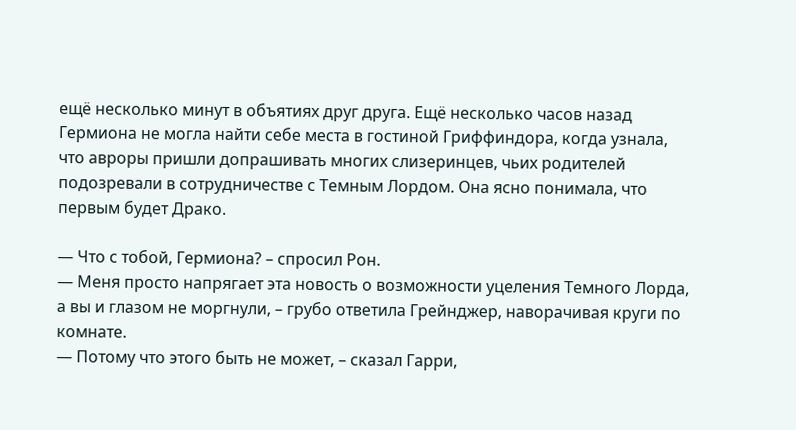ещё несколько минут в объятиях друг друга. Ещё несколько часов назад Гермиона не могла найти себе места в гостиной Гриффиндора, когда узнала, что авроры пришли допрашивать многих слизеринцев, чьих родителей подозревали в сотрудничестве с Темным Лордом. Она ясно понимала, что первым будет Драко.

— Что с тобой, Гермиона? – спросил Рон.
— Меня просто напрягает эта новость о возможности уцеления Темного Лорда, а вы и глазом не моргнули, – грубо ответила Грейнджер, наворачивая круги по комнате.
— Потому что этого быть не может, – сказал Гарри,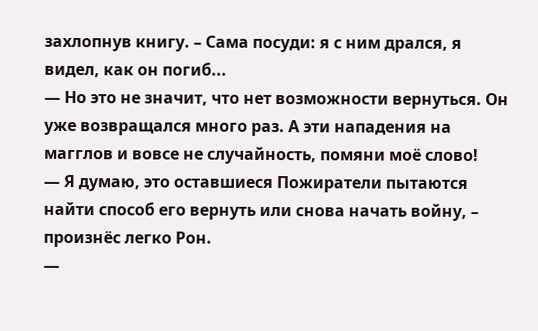захлопнув книгу. – Сама посуди: я с ним дрался, я видел, как он погиб...
— Но это не значит, что нет возможности вернуться. Он уже возвращался много раз. А эти нападения на магглов и вовсе не случайность, помяни моё слово!
— Я думаю, это оставшиеся Пожиратели пытаются найти способ его вернуть или снова начать войну, – произнёс легко Рон.
—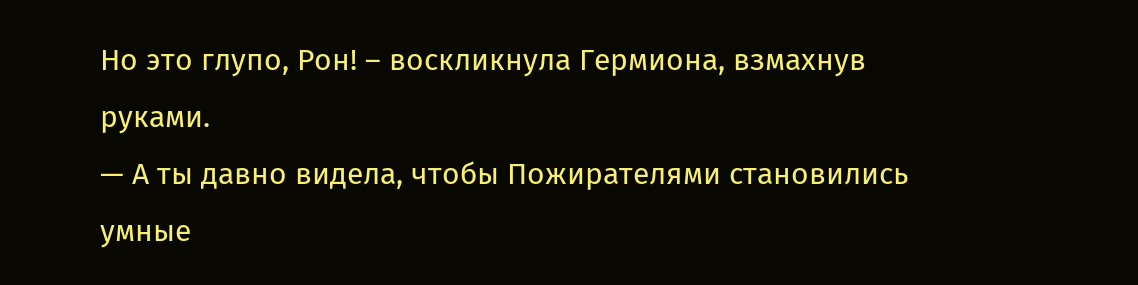Но это глупо, Рон! – воскликнула Гермиона, взмахнув руками.
— А ты давно видела, чтобы Пожирателями становились умные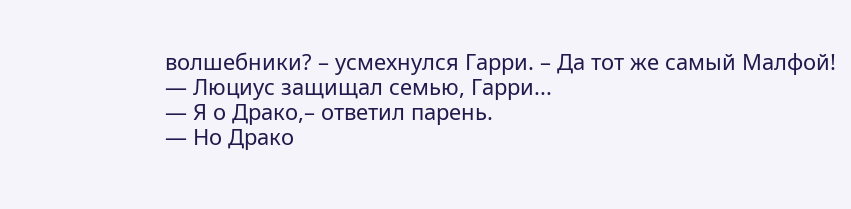волшебники? – усмехнулся Гарри. – Да тот же самый Малфой!
— Люциус защищал семью, Гарри...
— Я о Драко,– ответил парень.
— Но Драко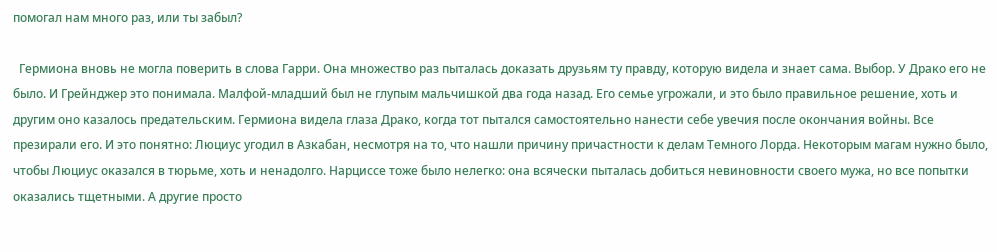помогал нам много раз, или ты забыл?

  Гермиона вновь не могла поверить в слова Гарри. Она множество раз пыталась доказать друзьям ту правду, которую видела и знает сама. Выбор. У Драко его не было. И Грейнджер это понимала. Малфой-младший был не глупым мальчишкой два года назад. Его семье угрожали, и это было правильное решение, хоть и другим оно казалось предательским. Гермиона видела глаза Драко, когда тот пытался самостоятельно нанести себе увечия после окончания войны. Все презирали его. И это понятно: Люциус угодил в Азкабан, несмотря на то, что нашли причину причастности к делам Темного Лорда. Некоторым магам нужно было, чтобы Люциус оказался в тюрьме, хоть и ненадолго. Нарциссе тоже было нелегко: она всячески пыталась добиться невиновности своего мужа, но все попытки оказались тщетными. А другие просто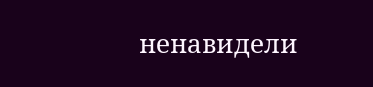ненавидели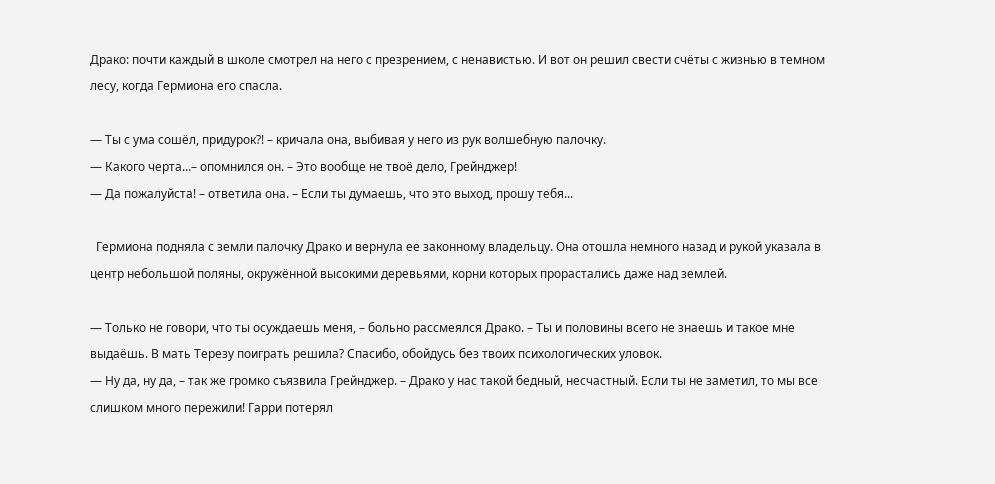Драко: почти каждый в школе смотрел на него с презрением, с ненавистью. И вот он решил свести счёты с жизнью в темном лесу, когда Гермиона его спасла.

— Ты с ума сошёл, придурок?! – кричала она, выбивая у него из рук волшебную палочку.
— Какого черта...– опомнился он. – Это вообще не твоё дело, Грейнджер!
— Да пожалуйста! – ответила она. – Если ты думаешь, что это выход, прошу тебя...

  Гермиона подняла с земли палочку Драко и вернула ее законному владельцу. Она отошла немного назад и рукой указала в центр небольшой поляны, окружённой высокими деревьями, корни которых прорастались даже над землей.

— Только не говори, что ты осуждаешь меня, – больно рассмеялся Драко. – Ты и половины всего не знаешь и такое мне выдаёшь. В мать Терезу поиграть решила? Спасибо, обойдусь без твоих психологических уловок.
— Ну да, ну да, – так же громко съязвила Грейнджер. – Драко у нас такой бедный, несчастный. Если ты не заметил, то мы все слишком много пережили! Гарри потерял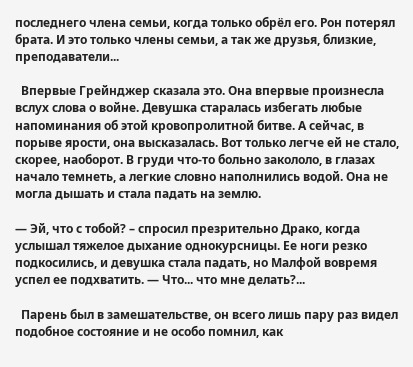последнего члена семьи, когда только обрёл его. Рон потерял брата. И это только члены семьи, а так же друзья, близкие, преподаватели...

  Впервые Грейнджер сказала это. Она впервые произнесла вслух слова о войне. Девушка старалась избегать любые напоминания об этой кровопролитной битве. А сейчас, в порыве ярости, она высказалась. Вот только легче ей не стало, скорее, наоборот. В груди что-то больно закололо, в глазах начало темнеть, а легкие словно наполнились водой. Она не могла дышать и стала падать на землю.

— Эй, что с тобой? – спросил презрительно Драко, когда услышал тяжелое дыхание однокурсницы. Ее ноги резко подкосились, и девушка стала падать, но Малфой вовремя успел ее подхватить. — Что... что мне делать?...

  Парень был в замешательстве, он всего лишь пару раз видел подобное состояние и не особо помнил, как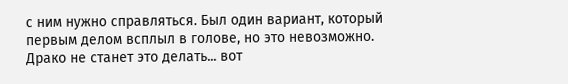с ним нужно справляться. Был один вариант, который первым делом всплыл в голове, но это невозможно. Драко не станет это делать... вот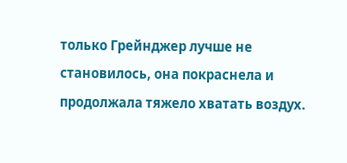только Грейнджер лучше не становилось, она покраснела и продолжала тяжело хватать воздух.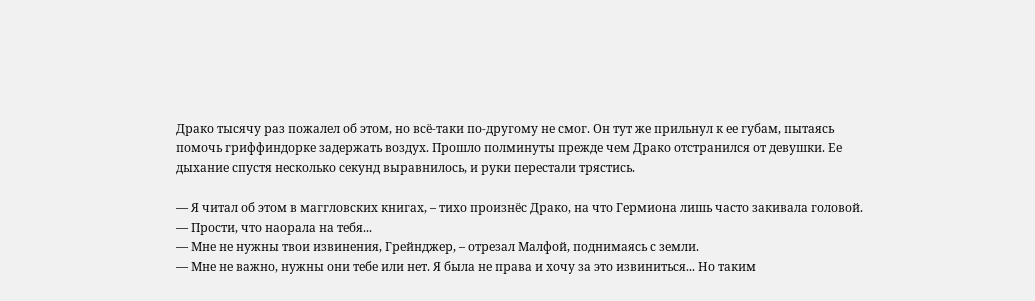Драко тысячу раз пожалел об этом, но всё-таки по-другому не смог. Он тут же прильнул к ее губам, пытаясь помочь гриффиндорке задержать воздух. Прошло полминуты прежде чем Драко отстранился от девушки. Ее дыхание спустя несколько секунд выравнилось, и руки перестали трястись.

— Я читал об этом в маггловских книгах, – тихо произнёс Драко, на что Гермиона лишь часто закивала головой.
— Прости, что наорала на тебя...
— Мне не нужны твои извинения, Грейнджер, – отрезал Малфой, поднимаясь с земли.
— Мне не важно, нужны они тебе или нет. Я была не права и хочу за это извиниться... Но таким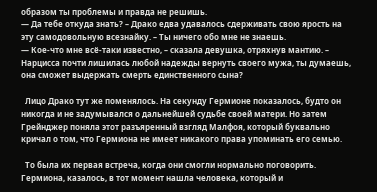образом ты проблемы и правда не решишь.
— Да тебе откуда знать? – Драко едва удавалось сдерживать свою ярость на эту самодовольную всезнайку. – Ты ничего обо мне не знаешь.
— Кое-что мне всё-таки известно, – сказала девушка, отряхнув мантию. – Нарцисса почти лишилась любой надежды вернуть своего мужа, ты думаешь, она сможет выдержать смерть единственного сына?

  Лицо Драко тут же поменялось. На секунду Гермионе показалось, будто он никогда и не задумывался о дальнейшей судьбе своей матери. Но затем Грейнджер поняла этот разъяренный взгляд Малфоя, который буквально кричал о том, что Гермиона не имеет никакого права упоминать его семью.

  То была их первая встреча, когда они смогли нормально поговорить. Гермиона, казалось, в тот момент нашла человека, который и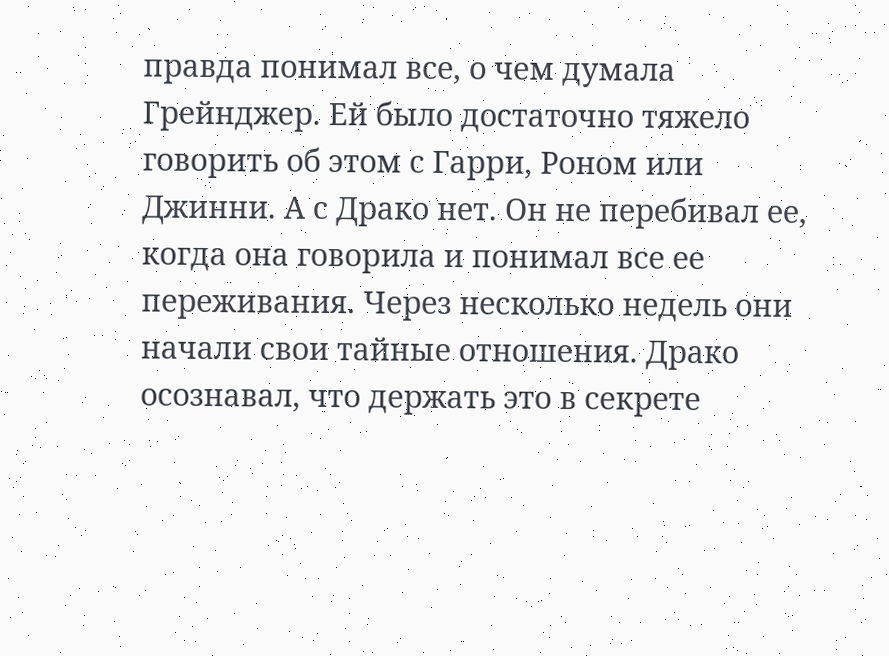правда понимал все, о чем думала Грейнджер. Ей было достаточно тяжело говорить об этом с Гарри, Роном или Джинни. А с Драко нет. Он не перебивал ее, когда она говорила и понимал все ее переживания. Через несколько недель они начали свои тайные отношения. Драко осознавал, что держать это в секрете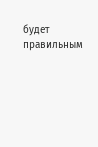будет правильным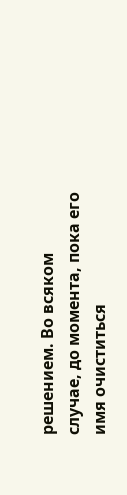решением. Во всяком случае, до момента, пока его имя очиститься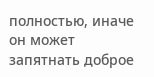полностью, иначе он может запятнать доброе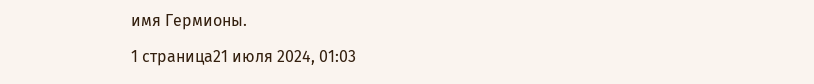имя Гермионы.

1 страница21 июля 2024, 01:03